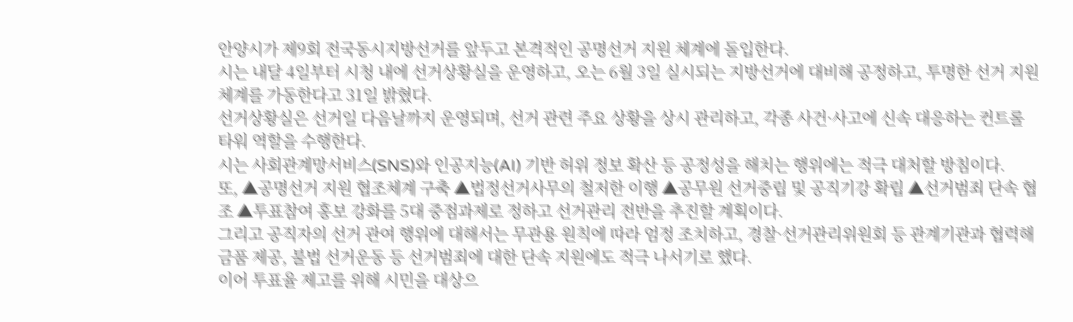안양시가 제9회 전국동시지방선거를 앞두고 본격적인 공명선거 지원 체계에 돌입한다.
시는 내달 4일부터 시청 내에 선거상황실을 운영하고, 오는 6월 3일 실시되는 지방선거에 대비해 공정하고, 투명한 선거 지원 체계를 가동한다고 31일 밝혔다.
선거상황실은 선거일 다음날까지 운영되며, 선거 관련 주요 상황을 상시 관리하고, 각종 사건·사고에 신속 대응하는 컨트롤 타워 역할을 수행한다.
시는 사회관계망서비스(SNS)와 인공지능(AI) 기반 허위 정보 확산 등 공정성을 해치는 행위에는 적극 대처할 방침이다.
또, ▲공명선거 지원 협조체계 구축 ▲법정선거사무의 철저한 이행 ▲공무원 선거중립 및 공직기강 확립 ▲선거범죄 단속 협조 ▲투표참여 홍보 강화를 5대 중점과제로 정하고 선거관리 전반을 추진할 계획이다.
그리고 공직자의 선거 관여 행위에 대해서는 무관용 원칙에 따라 엄정 조치하고, 경찰·선거관리위원회 등 관계기관과 협력해 금품 제공, 불법 선거운동 등 선거범죄에 대한 단속 지원에도 적극 나서기로 했다.
이어 투표율 제고를 위해 시민을 대상으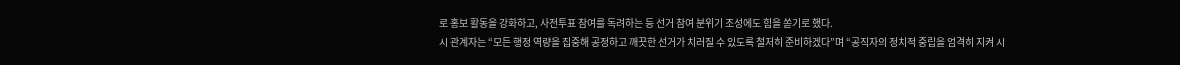로 홍보 활동을 강화하고, 사전투표 참여를 독려하는 등 선거 참여 분위기 조성에도 힘을 쏟기로 했다.
시 관계자는 “모든 행정 역량을 집중해 공정하고 깨끗한 선거가 치러질 수 있도록 철저히 준비하겠다”며 “공직자의 정치적 중립을 엄격히 지켜 시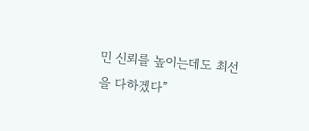민 신뢰를 높이는데도 최선을 다하겠다”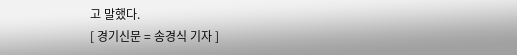고 말했다.
[ 경기신문 = 송경식 기자 ]